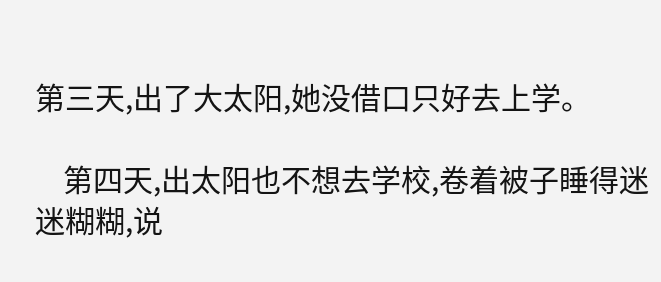第三天,出了大太阳,她没借口只好去上学。

    第四天,出太阳也不想去学校,卷着被子睡得迷迷糊糊,说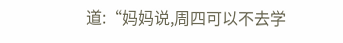道:“妈妈说,周四可以不去学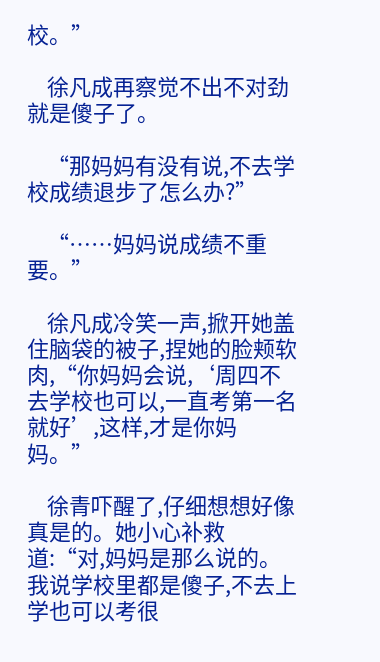校。”

    徐凡成再察觉不出不对劲就是傻子了。

    “那妈妈有没有说,不去学校成绩退步了怎么办?”

    “……妈妈说成绩不重要。”

    徐凡成冷笑一声,掀开她盖住脑袋的被子,捏她的脸颊软肉,“你妈妈会说,‘周四不去学校也可以,一直考第一名就好’,这样,才是你妈妈。”

    徐青吓醒了,仔细想想好像真是的。她小心补救道:“对,妈妈是那么说的。我说学校里都是傻子,不去上学也可以考很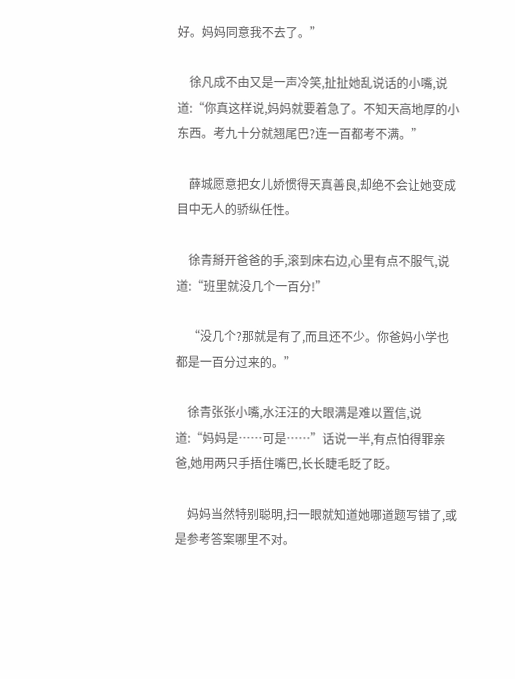好。妈妈同意我不去了。”

    徐凡成不由又是一声冷笑,扯扯她乱说话的小嘴,说道:“你真这样说,妈妈就要着急了。不知天高地厚的小东西。考九十分就翘尾巴?连一百都考不满。”

    薛城愿意把女儿娇惯得天真善良,却绝不会让她变成目中无人的骄纵任性。

    徐青掰开爸爸的手,滚到床右边,心里有点不服气,说道:“班里就没几个一百分!”

    “没几个?那就是有了,而且还不少。你爸妈小学也都是一百分过来的。”

    徐青张张小嘴,水汪汪的大眼满是难以置信,说道:“妈妈是……可是……”话说一半,有点怕得罪亲爸,她用两只手捂住嘴巴,长长睫毛眨了眨。

    妈妈当然特别聪明,扫一眼就知道她哪道题写错了,或是参考答案哪里不对。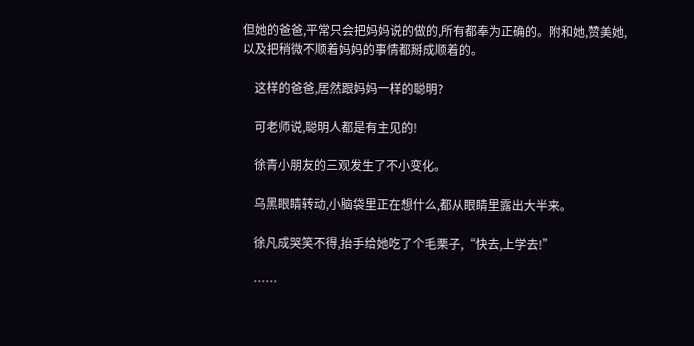但她的爸爸,平常只会把妈妈说的做的,所有都奉为正确的。附和她,赞美她,以及把稍微不顺着妈妈的事情都掰成顺着的。

    这样的爸爸,居然跟妈妈一样的聪明?

    可老师说,聪明人都是有主见的!

    徐青小朋友的三观发生了不小变化。

    乌黑眼睛转动,小脑袋里正在想什么,都从眼睛里露出大半来。

    徐凡成哭笑不得,抬手给她吃了个毛栗子,“快去,上学去!”

    ……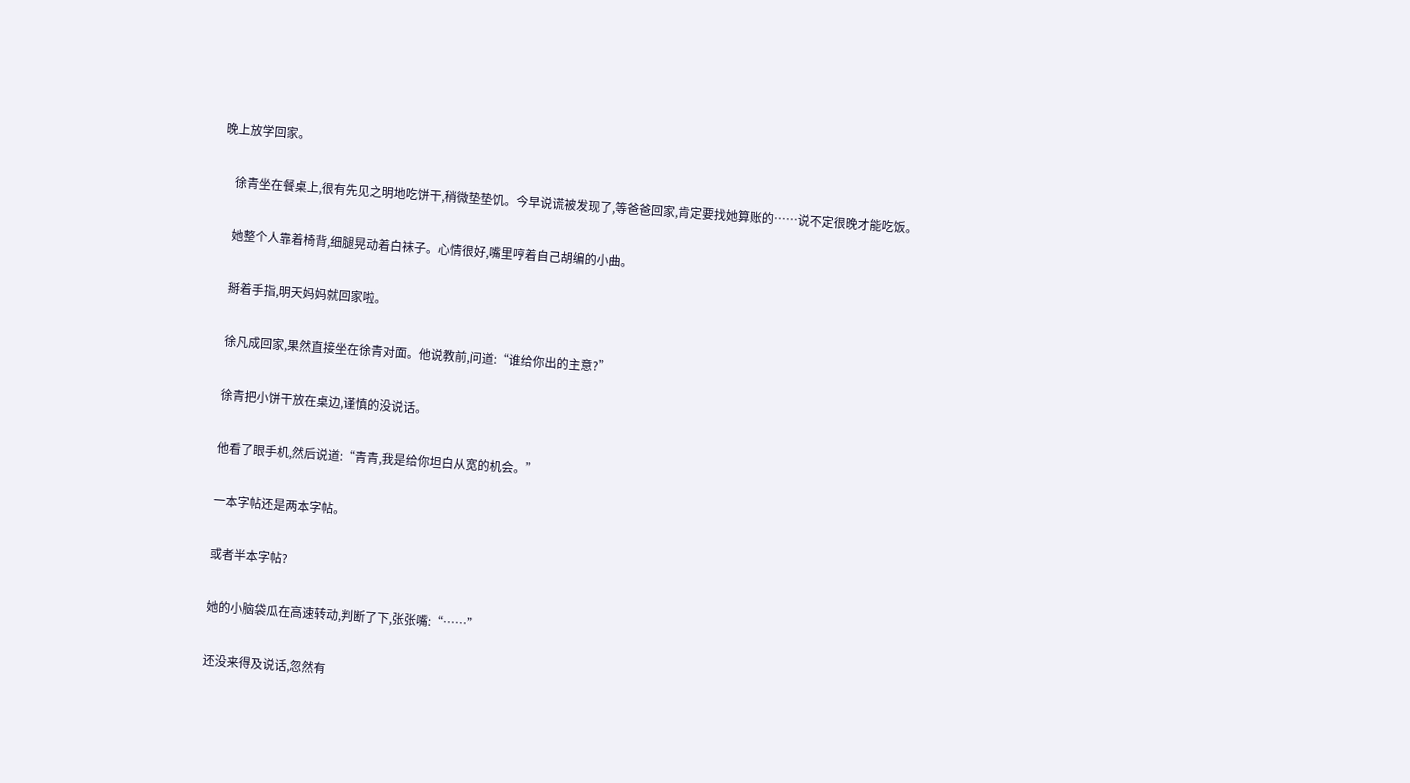晚上放学回家。

    徐青坐在餐桌上,很有先见之明地吃饼干,稍微垫垫饥。今早说谎被发现了,等爸爸回家,肯定要找她算账的……说不定很晚才能吃饭。

    她整个人靠着椅背,细腿晃动着白袜子。心情很好,嘴里哼着自己胡编的小曲。

    掰着手指,明天妈妈就回家啦。

    徐凡成回家,果然直接坐在徐青对面。他说教前,问道:“谁给你出的主意?”

    徐青把小饼干放在桌边,谨慎的没说话。

    他看了眼手机,然后说道:“青青,我是给你坦白从宽的机会。”

    一本字帖还是两本字帖。

    或者半本字帖?

    她的小脑袋瓜在高速转动,判断了下,张张嘴:“……”

    还没来得及说话,忽然有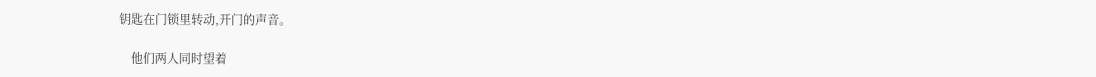钥匙在门锁里转动,开门的声音。

    他们两人同时望着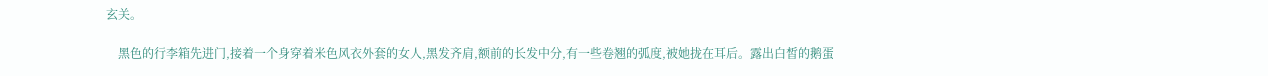玄关。

    黑色的行李箱先进门,接着一个身穿着米色风衣外套的女人,黑发齐肩,额前的长发中分,有一些卷翘的弧度,被她拢在耳后。露出白皙的鹅蛋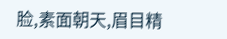脸,素面朝天,眉目精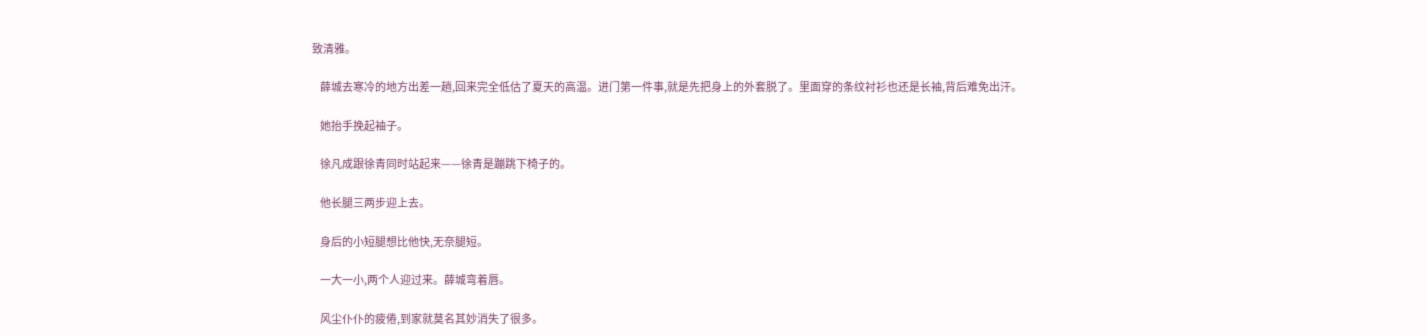致清雅。

    薛城去寒冷的地方出差一趟,回来完全低估了夏天的高温。进门第一件事,就是先把身上的外套脱了。里面穿的条纹衬衫也还是长袖,背后难免出汗。

    她抬手挽起袖子。

    徐凡成跟徐青同时站起来——徐青是蹦跳下椅子的。

    他长腿三两步迎上去。

    身后的小短腿想比他快,无奈腿短。

    一大一小,两个人迎过来。薛城弯着唇。

    风尘仆仆的疲倦,到家就莫名其妙消失了很多。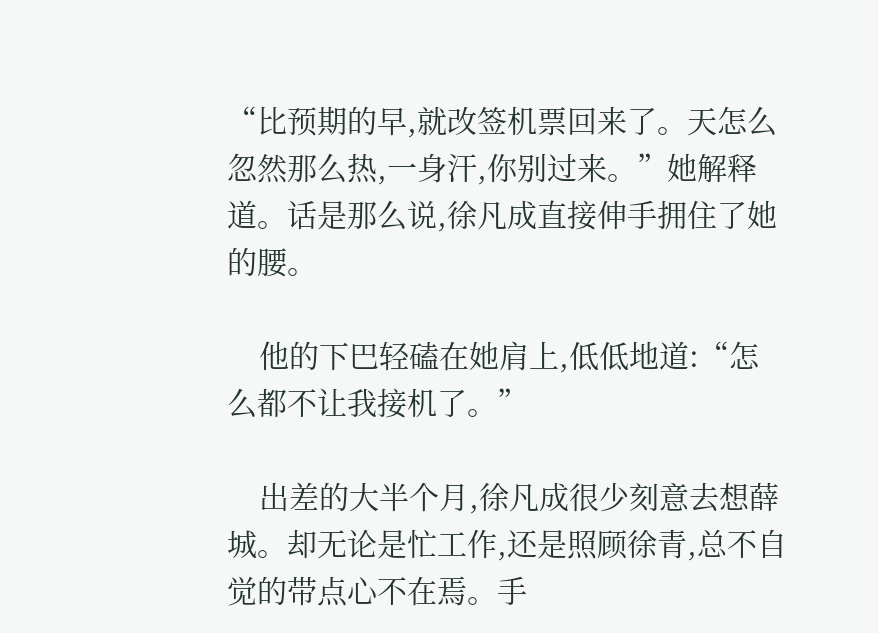“比预期的早,就改签机票回来了。天怎么忽然那么热,一身汗,你别过来。”她解释道。话是那么说,徐凡成直接伸手拥住了她的腰。

    他的下巴轻磕在她肩上,低低地道:“怎么都不让我接机了。”

    出差的大半个月,徐凡成很少刻意去想薛城。却无论是忙工作,还是照顾徐青,总不自觉的带点心不在焉。手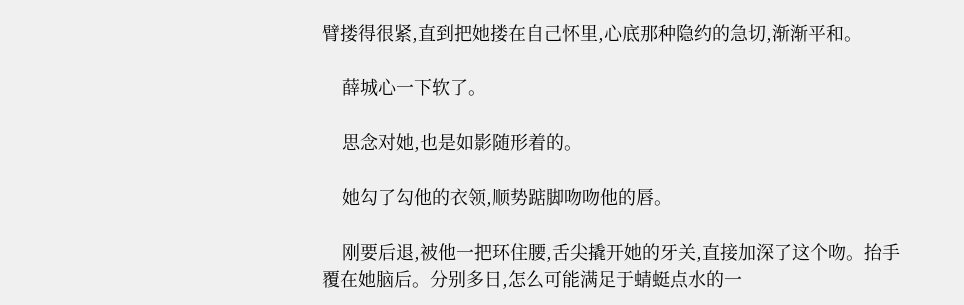臂搂得很紧,直到把她搂在自己怀里,心底那种隐约的急切,渐渐平和。

    薛城心一下软了。

    思念对她,也是如影随形着的。

    她勾了勾他的衣领,顺势踮脚吻吻他的唇。

    刚要后退,被他一把环住腰,舌尖撬开她的牙关,直接加深了这个吻。抬手覆在她脑后。分别多日,怎么可能满足于蜻蜓点水的一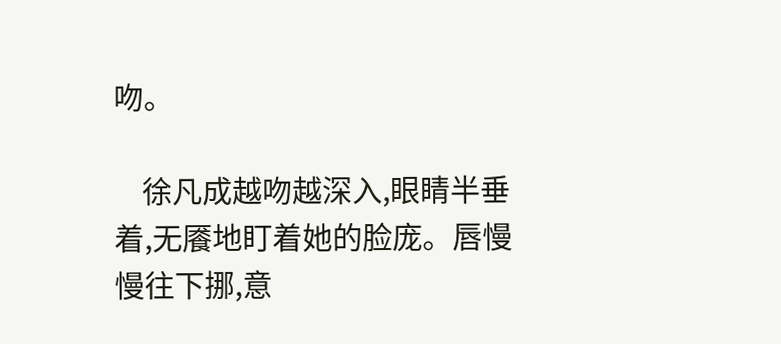吻。

    徐凡成越吻越深入,眼睛半垂着,无餍地盯着她的脸庞。唇慢慢往下挪,意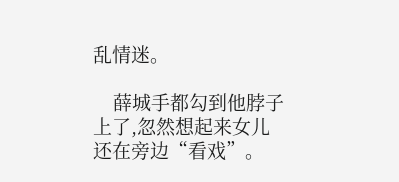乱情迷。

    薛城手都勾到他脖子上了,忽然想起来女儿还在旁边“看戏”。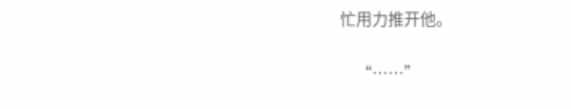忙用力推开他。

    “……”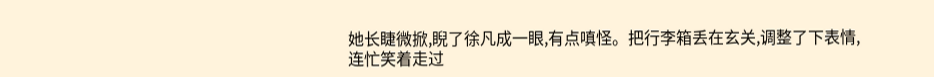她长睫微掀,睨了徐凡成一眼,有点嗔怪。把行李箱丢在玄关,调整了下表情,连忙笑着走过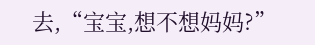去,“宝宝,想不想妈妈?”